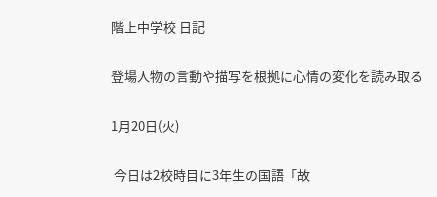階上中学校 日記

登場人物の言動や描写を根拠に心情の変化を読み取る

1月20日(火)

 今日は2校時目に3年生の国語「故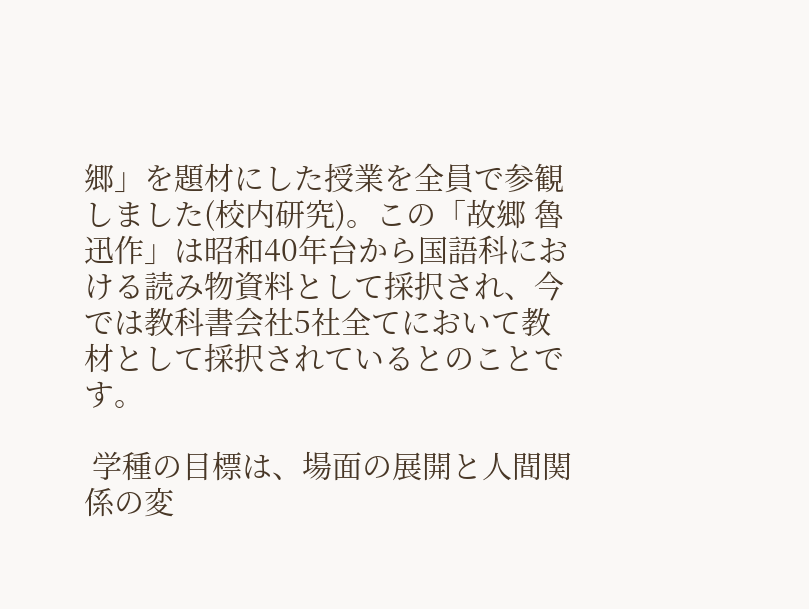郷」を題材にした授業を全員で参観しました(校内研究)。この「故郷 魯迅作」は昭和40年台から国語科における読み物資料として採択され、今では教科書会社5社全てにおいて教材として採択されているとのことです。

 学種の目標は、場面の展開と人間関係の変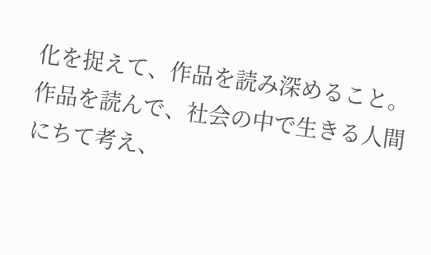化を捉えて、作品を読み深めること。作品を読んで、社会の中で生きる人間にちて考え、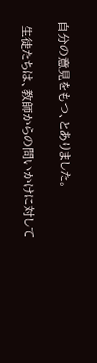自分の意見をもつ、とありました。

 生徒たちは、教師からの問いかけに対して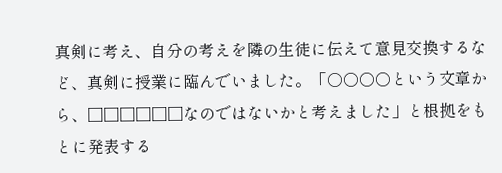真剣に考え、自分の考えを隣の生徒に伝えて意見交換するなど、真剣に授業に臨んでいました。「○○○○という文章から、□□□□□□なのではないかと考えました」と根拠をもとに発表する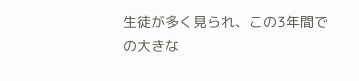生徒が多く見られ、この3年間での大きな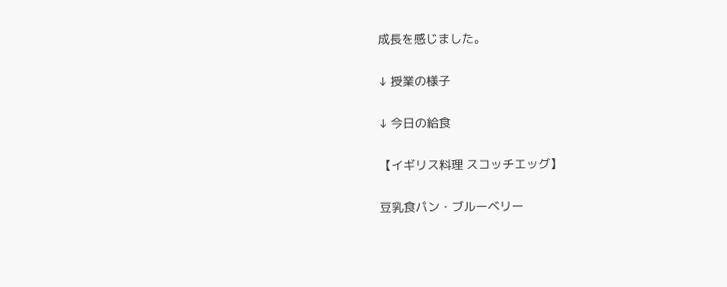成長を感じました。

↓ 授業の様子

↓ 今日の給食

【イギリス料理 スコッチエッグ】

豆乳食パン・ブルーベリー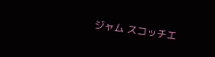ジャム スコッチエ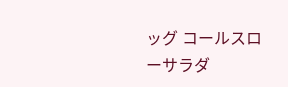ッグ コールスローサラダ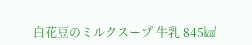白花豆のミルクスープ 牛乳 845㎉